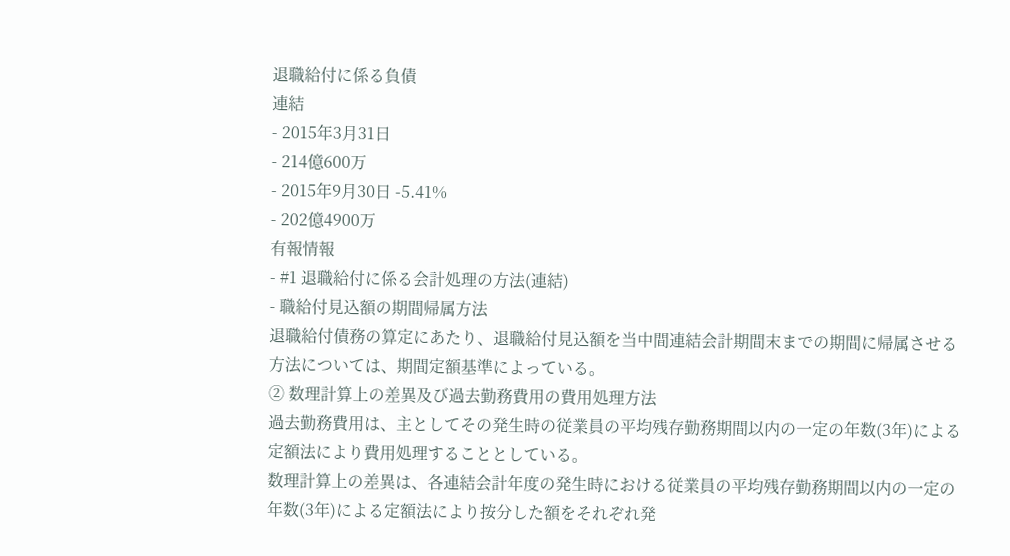退職給付に係る負債
連結
- 2015年3月31日
- 214億600万
- 2015年9月30日 -5.41%
- 202億4900万
有報情報
- #1 退職給付に係る会計処理の方法(連結)
- 職給付見込額の期間帰属方法
退職給付債務の算定にあたり、退職給付見込額を当中間連結会計期間末までの期間に帰属させる方法については、期間定額基準によっている。
② 数理計算上の差異及び過去勤務費用の費用処理方法
過去勤務費用は、主としてその発生時の従業員の平均残存勤務期間以内の一定の年数(3年)による定額法により費用処理することとしている。
数理計算上の差異は、各連結会計年度の発生時における従業員の平均残存勤務期間以内の一定の年数(3年)による定額法により按分した額をそれぞれ発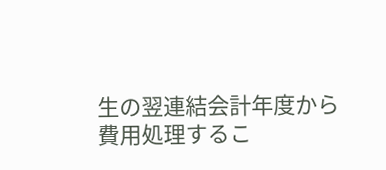生の翌連結会計年度から費用処理するこ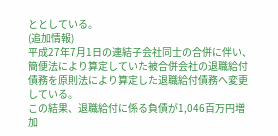ととしている。
(追加情報)
平成27年7月1日の連結子会社同士の合併に伴い、簡便法により算定していた被合併会社の退職給付債務を原則法により算定した退職給付債務へ変更している。
この結果、退職給付に係る負債が1,046百万円増加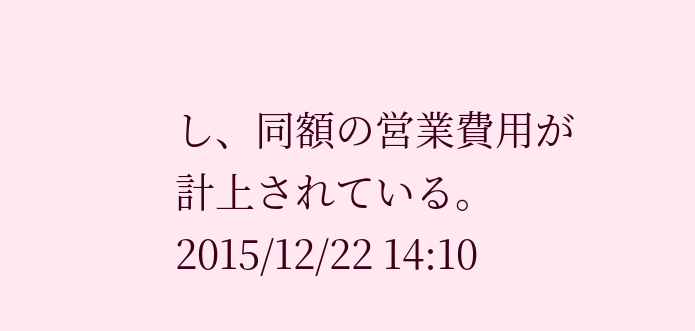し、同額の営業費用が計上されている。2015/12/22 14:10